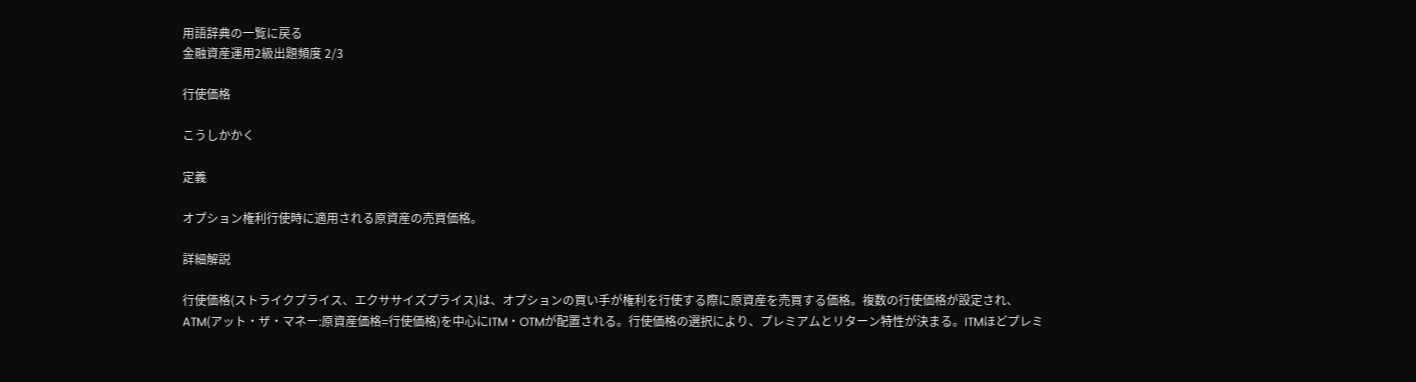用語辞典の一覧に戻る
金融資産運用2級出題頻度 2/3

行使価格

こうしかかく

定義

オプション権利行使時に適用される原資産の売買価格。

詳細解説

行使価格(ストライクプライス、エクササイズプライス)は、オプションの買い手が権利を行使する際に原資産を売買する価格。複数の行使価格が設定され、ATM(アット・ザ・マネー:原資産価格=行使価格)を中心にITM・OTMが配置される。行使価格の選択により、プレミアムとリターン特性が決まる。ITMほどプレミ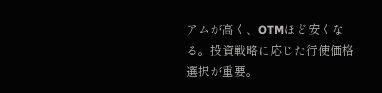アムが高く、OTMほど安くなる。投資戦略に応じた行使価格選択が重要。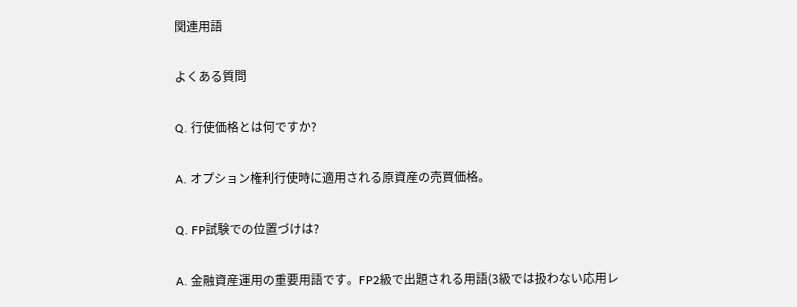関連用語

よくある質問

Q. 行使価格とは何ですか?

A. オプション権利行使時に適用される原資産の売買価格。

Q. FP試験での位置づけは?

A. 金融資産運用の重要用語です。FP2級で出題される用語(3級では扱わない応用レ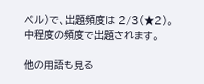ベル)で、出題頻度は 2/3(★2)。 中程度の頻度で出題されます。

他の用語も見る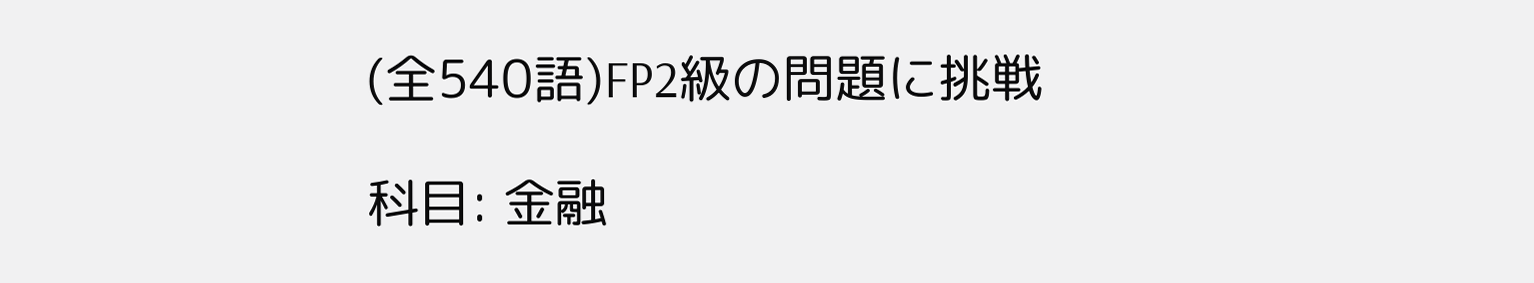(全540語)FP2級の問題に挑戦

科目: 金融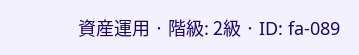資産運用 · 階級: 2級 · ID: fa-089